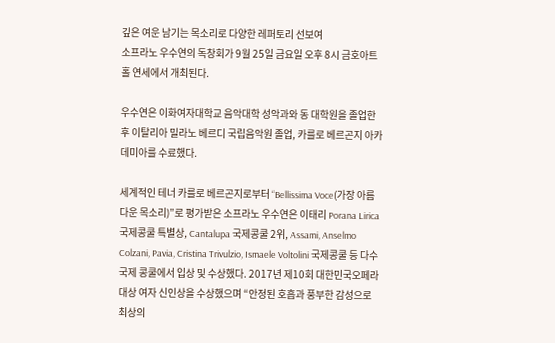깊은 여운 남기는 목소리로 다양한 레퍼토리 선보여
소프라노 우수연의 독창회가 9월 25일 금요일 오후 8시 금호아트홀 연세에서 개최된다.

우수연은 이화여자대학교 음악대학 성악과와 동 대학원을 졸업한 후 이탈리아 밀라노 베르디 국립음악원 졸업, 카를로 베르곤지 아카데미아를 수료했다.

세계적인 테너 카를로 베르곤지로부터 “Bellissima Voce(가장 아름다운 목소리)”로 평가받은 소프라노 우수연은 이태리 Porana Lirica 국제콩쿨 특별상, Cantalupa 국제콩쿨 2위, Assami, Anselmo Colzani, Pavia, Cristina Trivulzio, Ismaele Voltolini 국제콩쿨 등 다수 국제 콩쿨에서 입상 및 수상했다. 2017년 제10회 대한민국오페라대상 여자 신인상을 수상했으며 “안정된 호흡과 풍부한 감성으로 최상의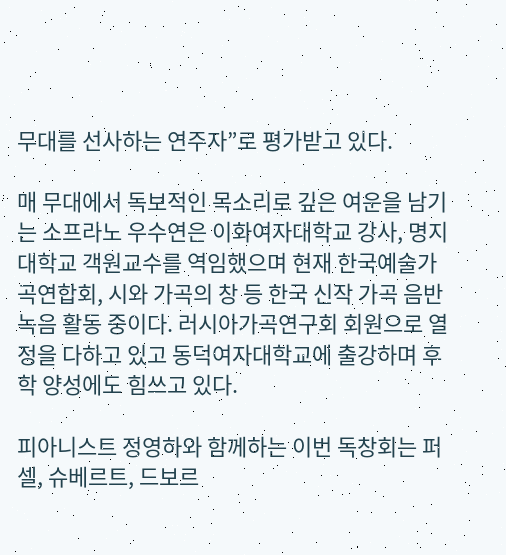무대를 선사하는 연주자”로 평가받고 있다.

매 무대에서 독보적인 목소리로 깊은 여운을 남기는 소프라노 우수연은 이화여자대학교 강사, 명지대학교 객원교수를 역임했으며 현재 한국예술가곡연합회, 시와 가곡의 창 등 한국 신작 가곡 음반 녹음 활동 중이다. 러시아가곡연구회 회원으로 열정을 다하고 있고 동덕여자대학교에 출강하며 후학 양성에도 힘쓰고 있다.

피아니스트 정영하와 함께하는 이번 독창회는 퍼셀, 슈베르트, 드보르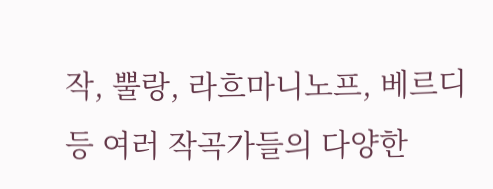작, 뿔랑, 라흐마니노프, 베르디 등 여러 작곡가들의 다양한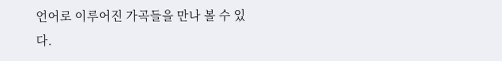언어로 이루어진 가곡들을 만나 볼 수 있다.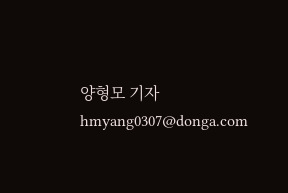양형모 기자 hmyang0307@donga.com